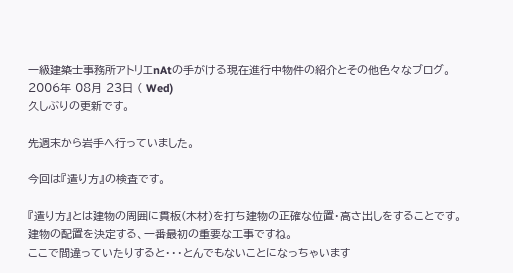一級建築士事務所アトリエnAtの手がける現在進行中物件の紹介とその他色々なブログ。
2006年 08月 23日 ( Wed)
久しぶりの更新です。

先週末から岩手へ行っていました。

今回は『遣り方』の検査です。

『遣り方』とは建物の周囲に貫板(木材)を打ち建物の正確な位置・高さ出しをすることです。
建物の配置を決定する、一番最初の重要な工事ですね。
ここで間違っていたりすると・・・とんでもないことになっちゃいます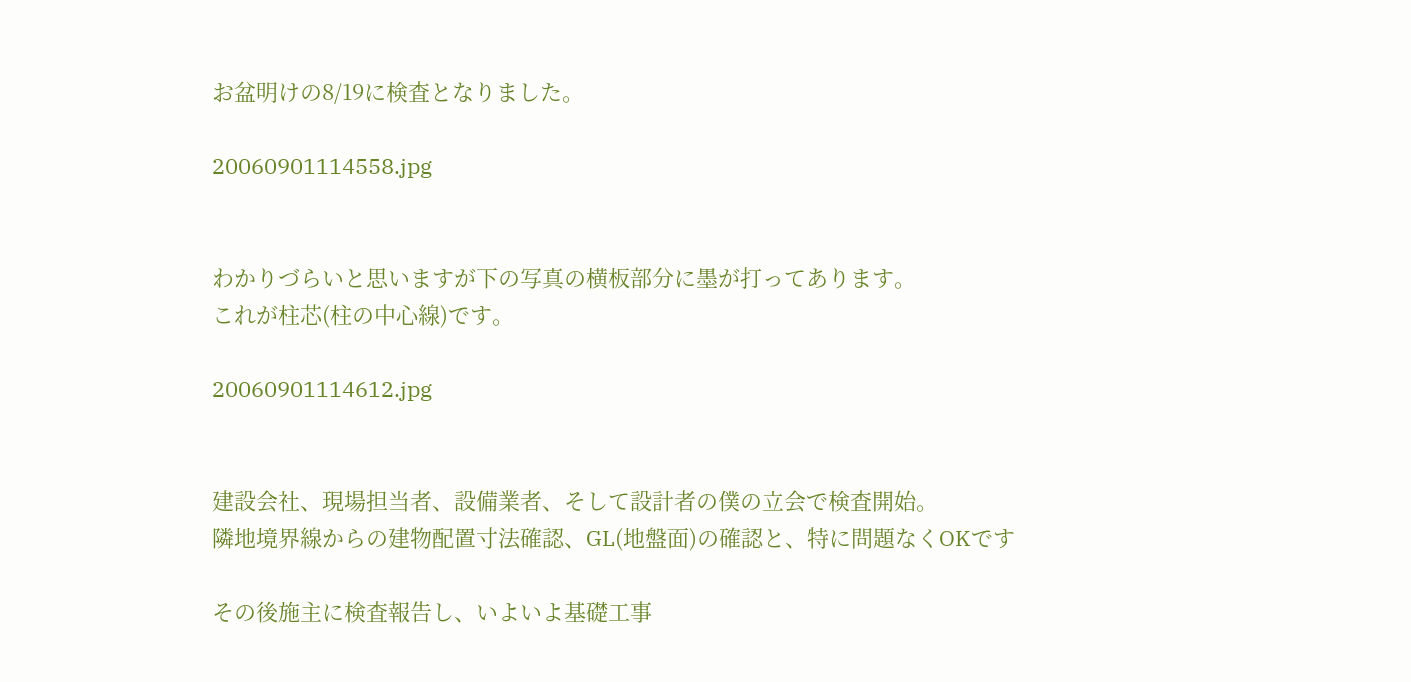お盆明けの8/19に検査となりました。

20060901114558.jpg


わかりづらいと思いますが下の写真の横板部分に墨が打ってあります。
これが柱芯(柱の中心線)です。

20060901114612.jpg


建設会社、現場担当者、設備業者、そして設計者の僕の立会で検査開始。
隣地境界線からの建物配置寸法確認、GL(地盤面)の確認と、特に問題なくOKです

その後施主に検査報告し、いよいよ基礎工事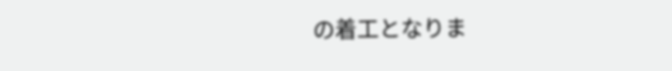の着工となりま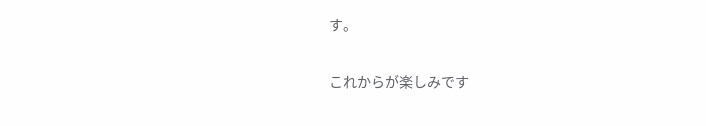す。

これからが楽しみです